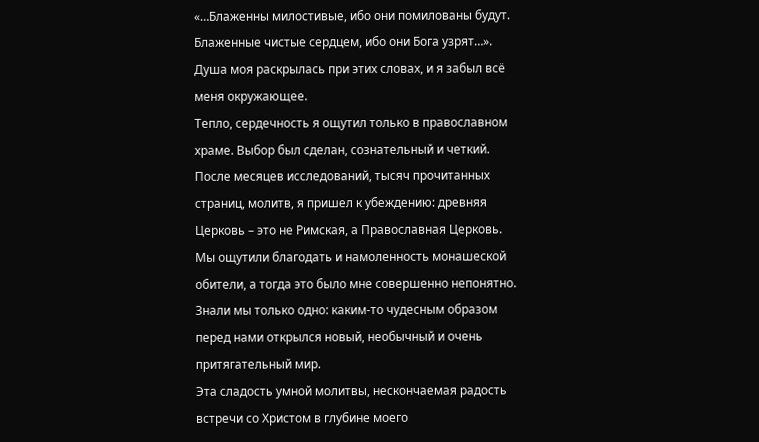«…Блаженны милостивые, ибо они помилованы будут. Блаженные чистые сердцем, ибо они Бога узрят…». Душа моя раскрылась при этих словах, и я забыл всё меня окружающее.
Тепло, сердечность я ощутил только в православном храме. Выбор был сделан, сознательный и четкий.
После месяцев исследований, тысяч прочитанных страниц, молитв, я пришел к убеждению: древняя Церковь – это не Римская, а Православная Церковь.
Мы ощутили благодать и намоленность монашеской обители, а тогда это было мне совершенно непонятно. Знали мы только одно: каким-то чудесным образом перед нами открылся новый, необычный и очень притягательный мир.
Эта сладость умной молитвы, нескончаемая радость встречи со Христом в глубине моего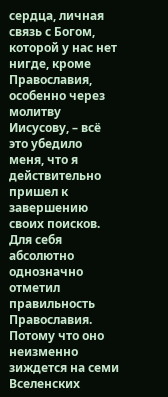сердца, личная связь с Богом, которой у нас нет нигде, кроме Православия, особенно через молитву Иисусову, – всё это убедило меня, что я действительно пришел к завершению своих поисков.
Для себя абсолютно однозначно отметил правильность Православия. Потому что оно неизменно зиждется на семи Вселенских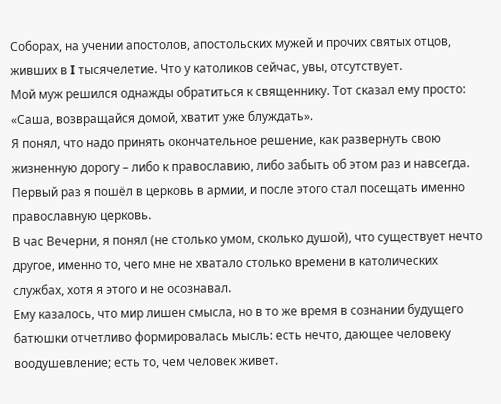Соборах, на учении апостолов, апостольских мужей и прочих святых отцов, живших в I тысячелетие. Что у католиков сейчас, увы, отсутствует.
Мой муж решился однажды обратиться к священнику. Тот сказал ему просто: «Саша, возвращайся домой, хватит уже блуждать».
Я понял, что надо принять окончательное решение, как развернуть свою жизненную дорогу – либо к православию, либо забыть об этом раз и навсегда.
Первый раз я пошёл в церковь в армии, и после этого стал посещать именно православную церковь.
В час Вечерни, я понял (не столько умом, сколько душой), что существует нечто другое, именно то, чего мне не хватало столько времени в католических службах, хотя я этого и не осознавал.
Ему казалось, что мир лишен смысла, но в то же время в сознании будущего батюшки отчетливо формировалась мысль: есть нечто, дающее человеку воодушевление; есть то, чем человек живет.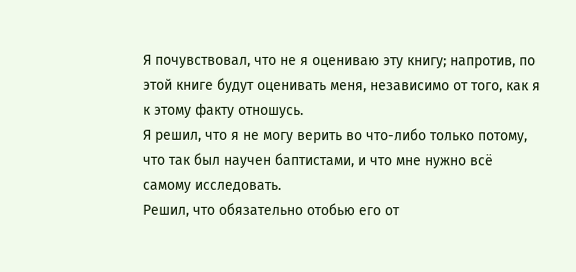Я почувствовал, что не я оцениваю эту книгу; напротив, по этой книге будут оценивать меня, независимо от того, как я к этому факту отношусь.
Я решил, что я не могу верить во что-либо только потому, что так был научен баптистами, и что мне нужно всё самому исследовать.
Решил, что обязательно отобью его от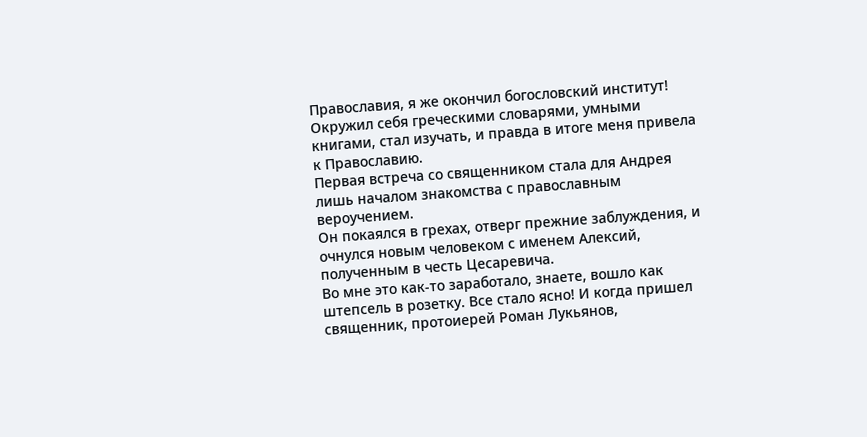Православия, я же окончил богословский институт! Окружил себя греческими словарями, умными книгами, стал изучать, и правда в итоге меня привела к Православию.
Первая встреча со священником стала для Андрея лишь началом знакомства с православным вероучением.
Он покаялся в грехах, отверг прежние заблуждения, и очнулся новым человеком с именем Алексий, полученным в честь Цесаревича.
Во мне это как-то заработало, знаете, вошло как штепсель в розетку. Все стало ясно! И когда пришел священник, протоиерей Роман Лукьянов,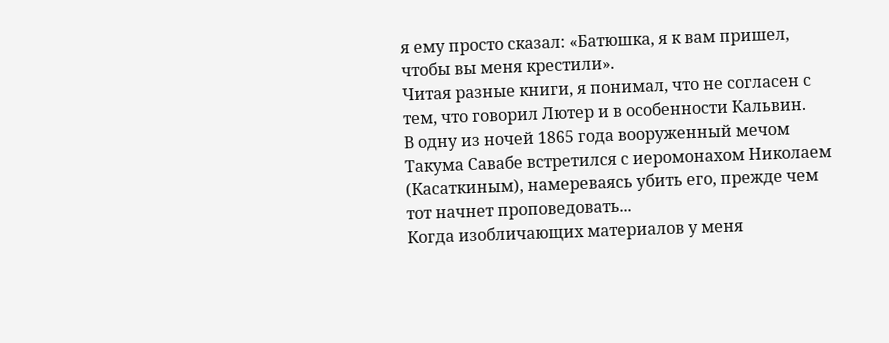я ему просто сказал: «Батюшка, я к вам пришел, чтобы вы меня крестили».
Читая разные книги, я понимал, что не согласен с тем, что говорил Лютер и в особенности Кальвин.
В одну из ночей 1865 года вооруженный мечом Такума Савабе встретился с иеромонахом Николаем (Касаткиным), намереваясь убить его, прежде чем тот начнет проповедовать...
Когда изобличающих материалов у меня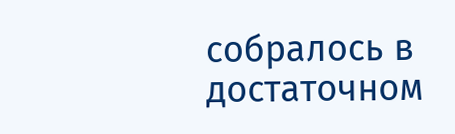собралось в достаточном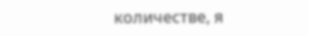количестве, я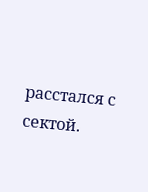расстался с сектой.